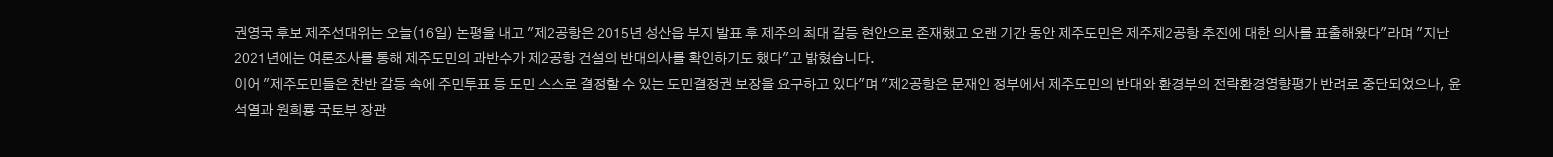권영국 후보 제주선대위는 오늘(16일) 논평을 내고 "제2공항은 2015년 성산읍 부지 발표 후 제주의 최대 갈등 현안으로 존재했고 오랜 기간 동안 제주도민은 제주제2공항 추진에 대한 의사를 표출해왔다"라며 "지난 2021년에는 여론조사를 통해 제주도민의 과반수가 제2공항 건설의 반대의사를 확인하기도 했다"고 밝혔습니다.
이어 "제주도민들은 찬반 갈등 속에 주민투표 등 도민 스스로 결정할 수 있는 도민결정권 보장을 요구하고 있다"며 "제2공항은 문재인 정부에서 제주도민의 반대와 환경부의 전략환경영향평가 반려로 중단되었으나, 윤석열과 원희룡 국토부 장관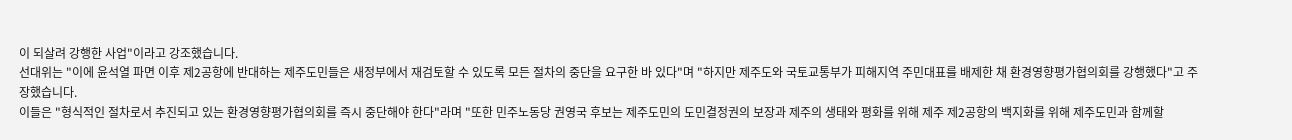이 되살려 강행한 사업"이라고 강조했습니다.
선대위는 "이에 윤석열 파면 이후 제2공항에 반대하는 제주도민들은 새정부에서 재검토할 수 있도록 모든 절차의 중단을 요구한 바 있다"며 "하지만 제주도와 국토교통부가 피해지역 주민대표를 배제한 채 환경영향평가협의회를 강행했다"고 주장했습니다.
이들은 "형식적인 절차로서 추진되고 있는 환경영향평가협의회를 즉시 중단해야 한다"라며 "또한 민주노동당 권영국 후보는 제주도민의 도민결정권의 보장과 제주의 생태와 평화를 위해 제주 제2공항의 백지화를 위해 제주도민과 함께할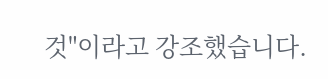것"이라고 강조했습니다.